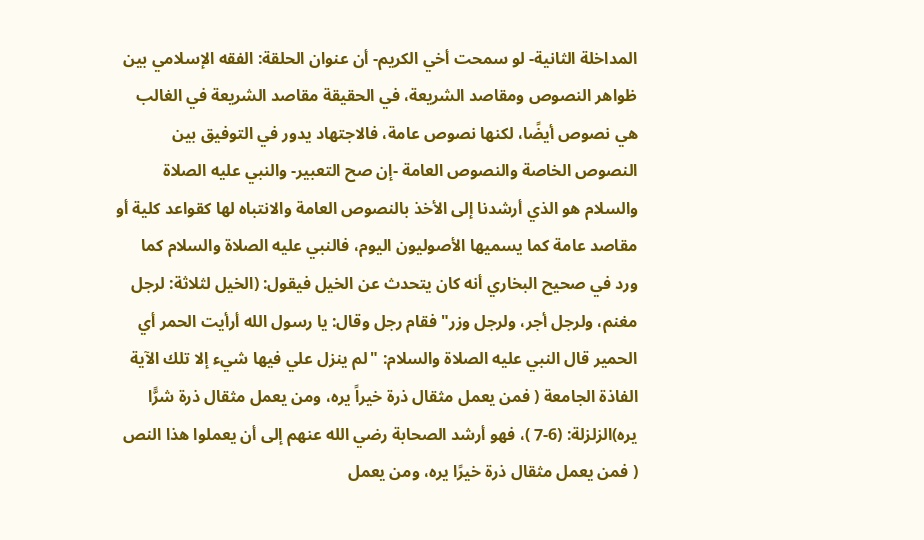المداخلة الثانية- لو سمحت أخي الكريم- أن عنوان الحلقة: الفقه الإسلامي بين ظواهر النصوص ومقاصد الشريعة، في الحقيقة مقاصد الشريعة في الغالب هي نصوص أيضًا، لكنها نصوص عامة، فالاجتهاد يدور في التوفيق بين النصوص الخاصة والنصوص العامة -إن صح التعبير- والنبي عليه الصلاة والسلام هو الذي أرشدنا إلى الأخذ بالنصوص العامة والانتباه لها كقواعد كلية أو مقاصد عامة كما يسميها الأصوليون اليوم، فالنبي عليه الصلاة والسلام كما ورد في صحيح البخاري أنه كان يتحدث عن الخيل فيقول: (الخيل لثلاثة: لرجل مغنم، ولرجل أجر، ولرجل وزر" فقام رجل وقال: يا رسول الله أرأيت الحمر أي الحمير قال النبي عليه الصلاة والسلام: "لم ينزل علي فيها شيء إلا تلك الآية الفاذة الجامعة ( فمن يعمل مثقال ذرة خيراً يره، ومن يعمل مثقال ذرة شرًّا يره)الزلزلة: (6-7 )، فهو أرشد الصحابة رضي الله عنهم إلى أن يعملوا هذا النص ( فمن يعمل مثقال ذرة خيرًا يره، ومن يعمل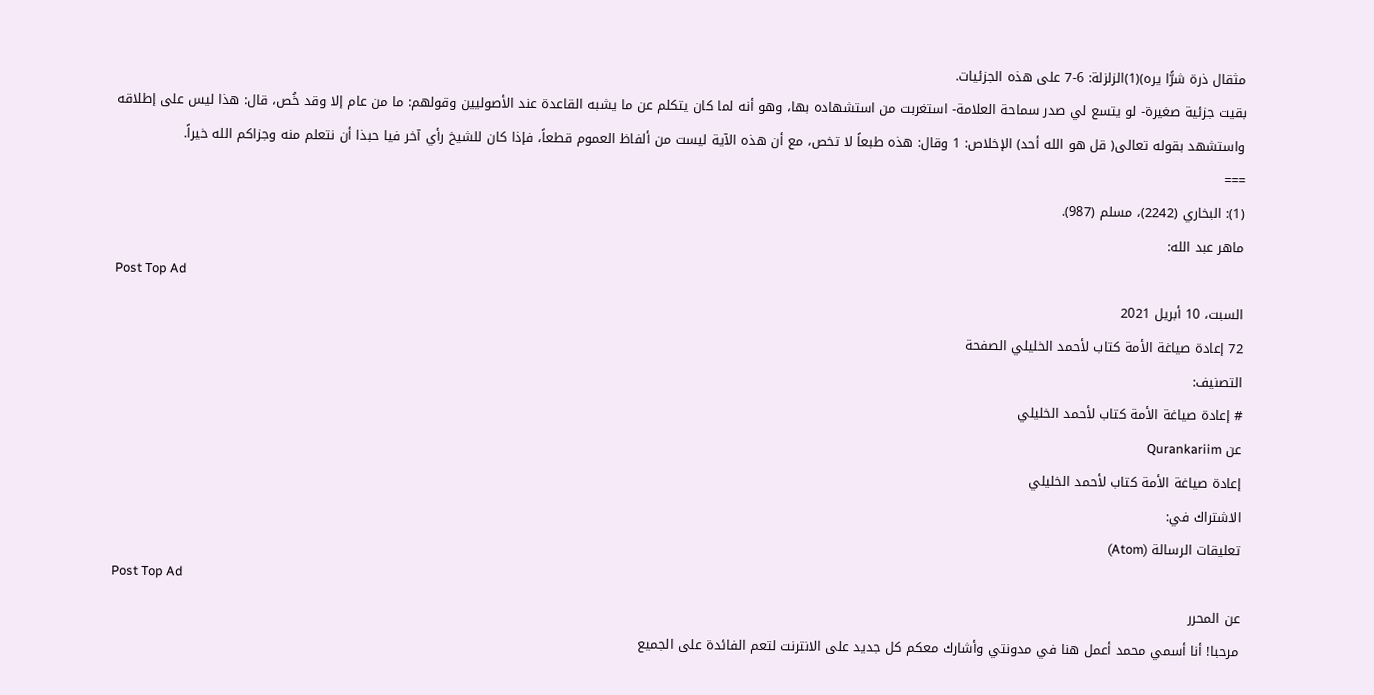مثقال ذرة شرًّا يره)(1)الزلزلة: 6-7 على هذه الجزئيات.
بقيت جزئية صغيرة- لو يتسع لي صدر سماحة العلامة- استغربت من استشهاده بها، وهو أنه لما كان يتكلم عن ما يشبه القاعدة عند الأصوليين وقولهم: ما من عام إلا وقد خُص، قال: هذا ليس على إطلاقه واستشهد بقوله تعالى( قل هو الله أحد) الإخلاص: 1 وقال: هذه طبعاً لا تخص، مع أن هذه الآية ليست من ألفاظ العموم قطعاً، فإذا كان للشيخ رأي آخر فيا حبذا أن نتعلم منه وجزاكم الله خيراً.
===
(1): البخاري (2242)، مسلم (987).
ماهر عبد الله:
Post Top Ad
السبت، 10 أبريل 2021
72 إعادة صياغة الأمة كتاب لأحمد الخليلي الصفحة
التصنيف:
# إعادة صياغة الأمة كتاب لأحمد الخليلي
عن Qurankariim
إعادة صياغة الأمة كتاب لأحمد الخليلي
الاشتراك في:
تعليقات الرسالة (Atom)
Post Top Ad
عن المحرر
مرحبا! أنا أسمي محمد أعمل هنا في مدونتي وأشارك معكم كل جديد على الانترنت لتعم الفائدة على الجميع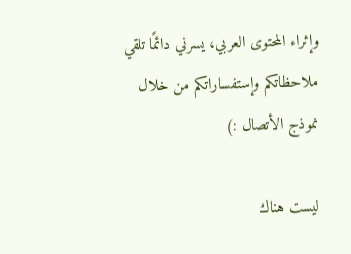وإثراء المحتوى العربي، يسرني دائمًا تلقي ملاحظاتكم وإستفساراتكم من خلال نموذج الأتصال :)

ليست هناك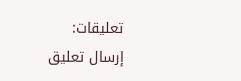تعليقات:
إرسال تعليق